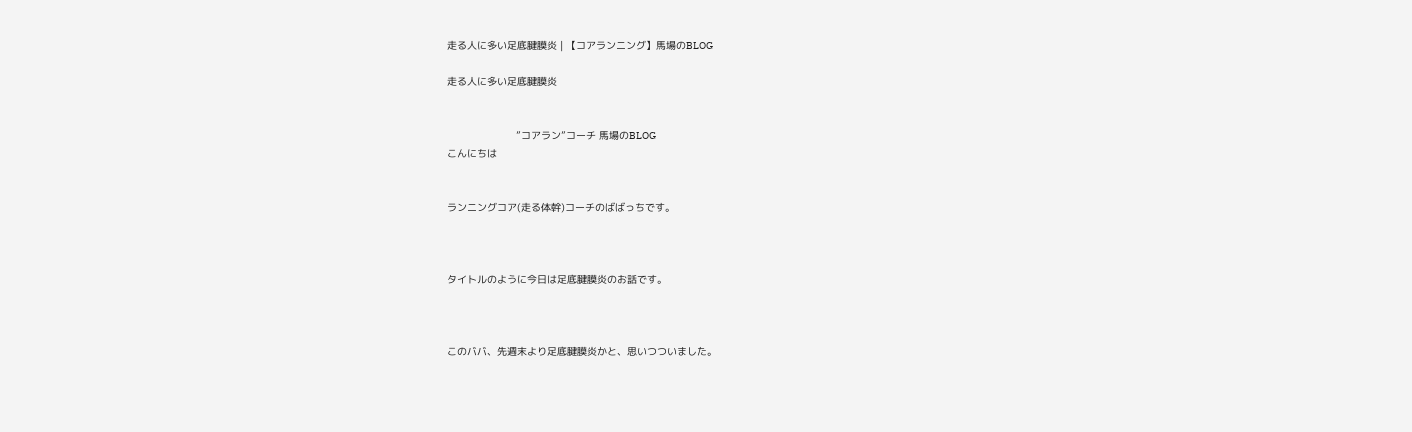走る人に多い足底腱膜炎 | 【コアランニング】馬場のBLOG

走る人に多い足底腱膜炎


                       ”コアラン”コーチ 馬場のBLOG
こんにちは


ランニングコア(走る体幹)コーチのばばっちです。



タイトルのように今日は足底腱膜炎のお話です。



このババ、先週末より足底腱膜炎かと、思いつついました。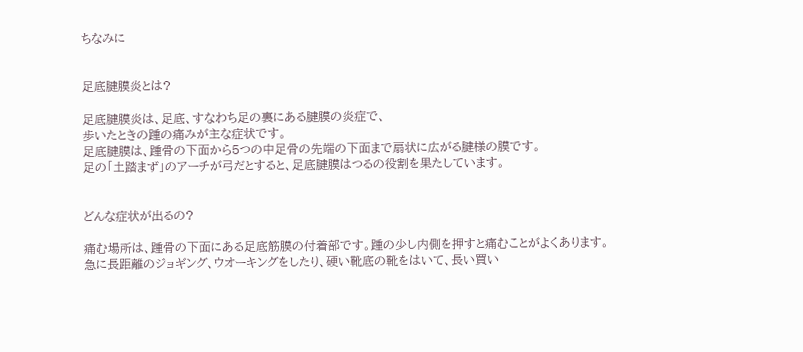ちなみに


足底腱膜炎とは?

足底腱膜炎は、足底、すなわち足の裏にある腱膜の炎症で、
歩いたときの踵の痛みが主な症状です。
足底腱膜は、踵骨の下面から5つの中足骨の先端の下面まで扇状に広がる腱様の膜です。
足の「土踏まず」のアーチが弓だとすると、足底腱膜はつるの役割を果たしています。


どんな症状が出るの?

痛む場所は、踵骨の下面にある足底筋膜の付着部です。踵の少し内側を押すと痛むことがよくあります。
急に長距離のジョギング、ウオーキングをしたり、硬い靴底の靴をはいて、長い買い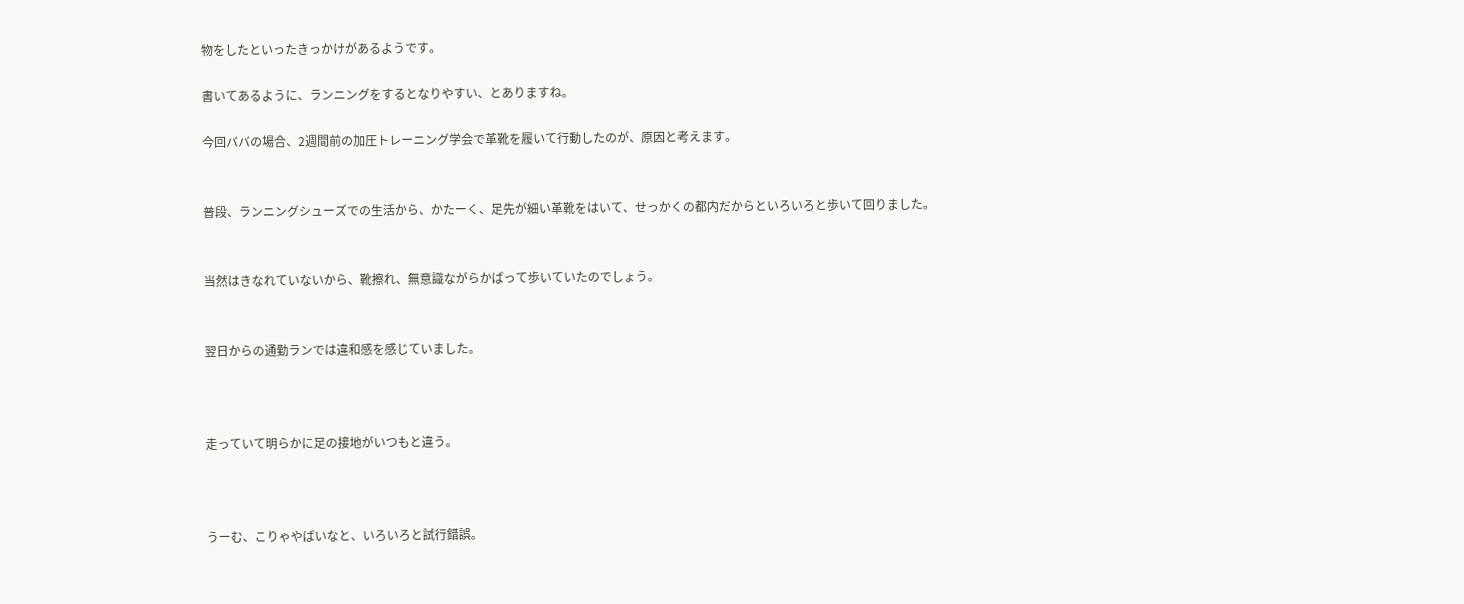物をしたといったきっかけがあるようです。

書いてあるように、ランニングをするとなりやすい、とありますね。

今回ババの場合、2週間前の加圧トレーニング学会で革靴を履いて行動したのが、原因と考えます。


普段、ランニングシューズでの生活から、かたーく、足先が細い革靴をはいて、せっかくの都内だからといろいろと歩いて回りました。


当然はきなれていないから、靴擦れ、無意識ながらかばって歩いていたのでしょう。


翌日からの通勤ランでは違和感を感じていました。



走っていて明らかに足の接地がいつもと違う。



うーむ、こりゃやばいなと、いろいろと試行錯誤。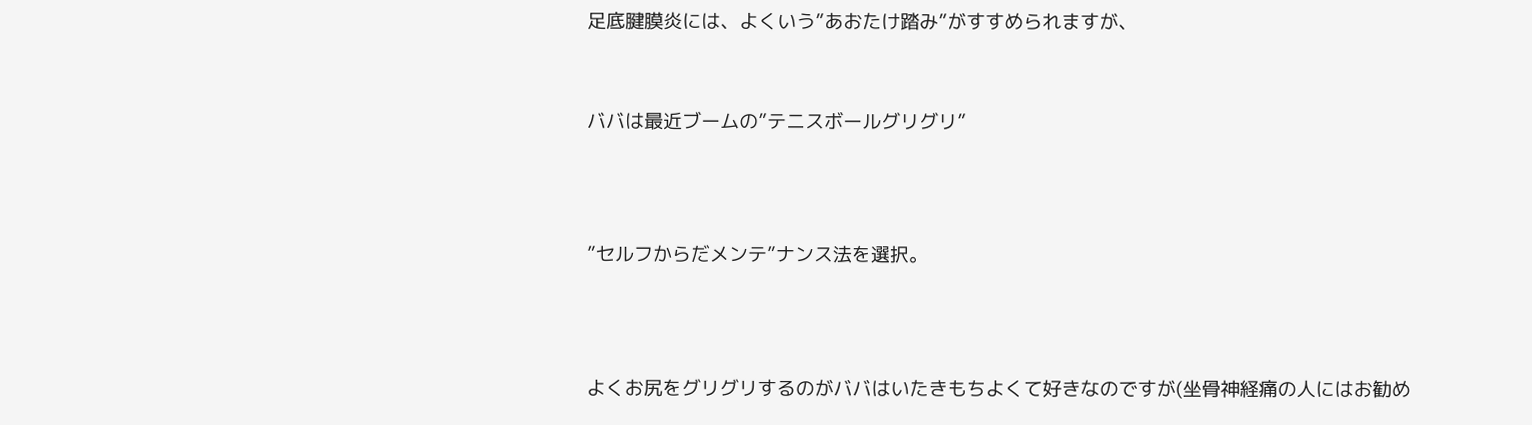足底腱膜炎には、よくいう”あおたけ踏み”がすすめられますが、


ババは最近ブームの”テニスボールグリグリ”



”セルフからだメンテ”ナンス法を選択。



よくお尻をグリグリするのがババはいたきもちよくて好きなのですが(坐骨神経痛の人にはお勧め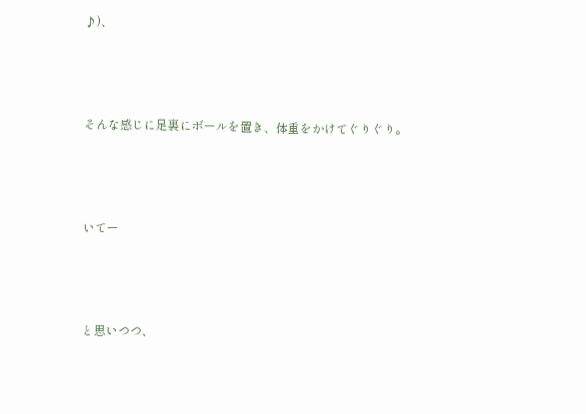♪)、



そんな感じに足裏にボールを置き、体重をかけてぐりぐり。



いてー



と思いつつ、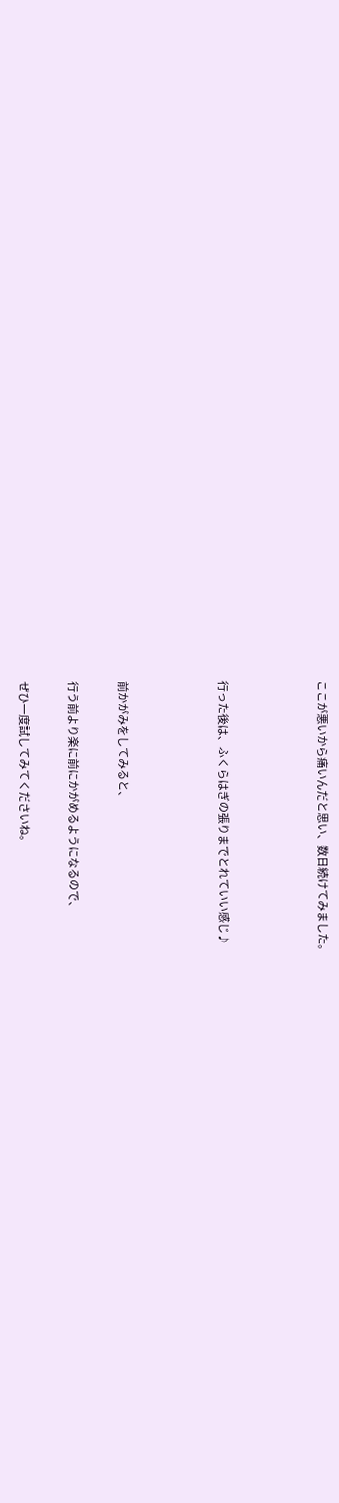ここが悪いから痛いんだと思い、数日続けてみました。



行った後は、ふくらはぎの張りまでとれていい感じ♪



前かがみをしてみると、

行う前より楽に前にかがめるようになるので、

ぜひ一度試してみてくださいね。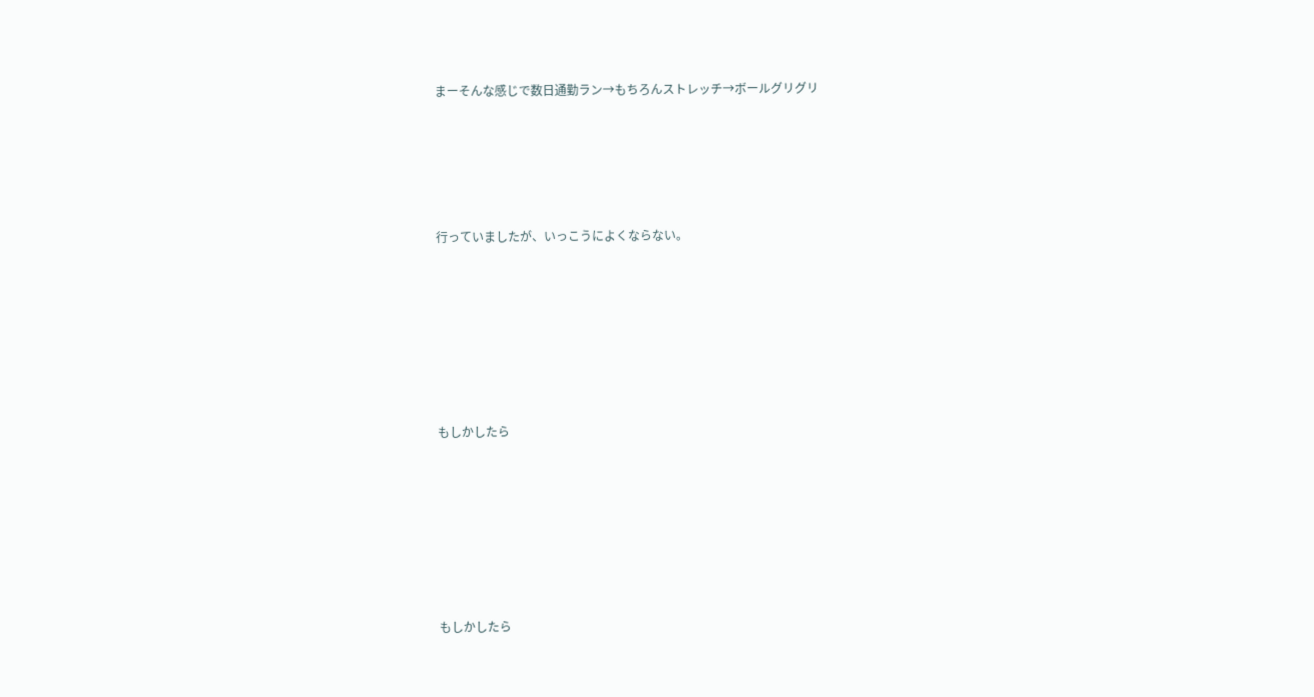まーそんな感じで数日通勤ラン→もちろんストレッチ→ボールグリグリ





行っていましたが、いっこうによくならない。







もしかしたら







もしかしたら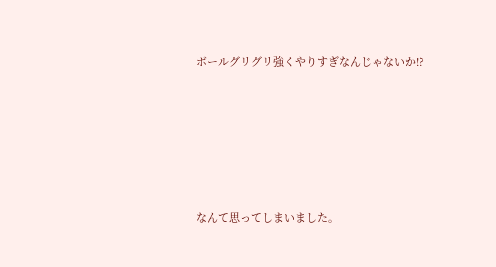ボールグリグリ強くやりすぎなんじゃないか!?







なんて思ってしまいました。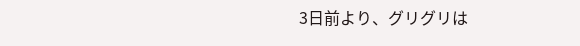3日前より、グリグリは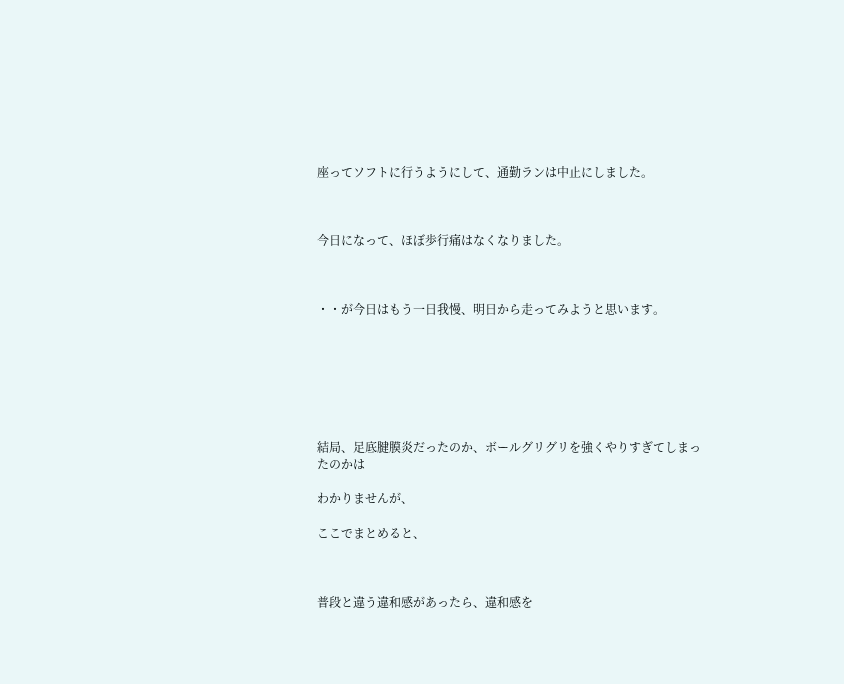座ってソフトに行うようにして、通勤ランは中止にしました。



今日になって、ほぼ歩行痛はなくなりました。



・・が今日はもう一日我慢、明日から走ってみようと思います。







結局、足底腱膜炎だったのか、ボールグリグリを強くやりすぎてしまったのかは

わかりませんが、

ここでまとめると、



普段と違う違和感があったら、違和感を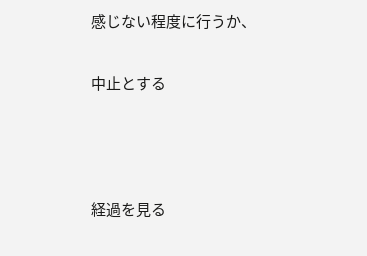感じない程度に行うか、

中止とする



経過を見る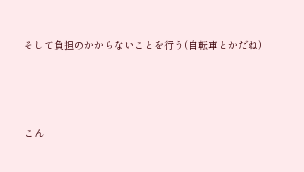そして負担のかからないことを行う(自転車とかだね)



こん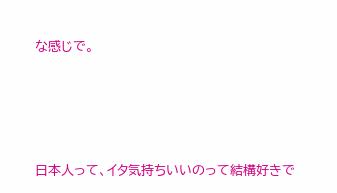な感じで。







日本人って、イタ気持ちいいのって結構好きで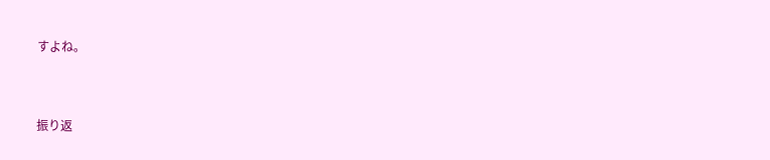すよね。



振り返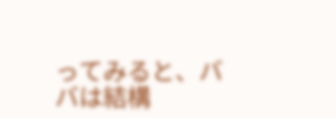ってみると、ババは結構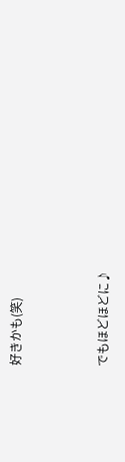好きかも(笑)



でもほどほどに♪